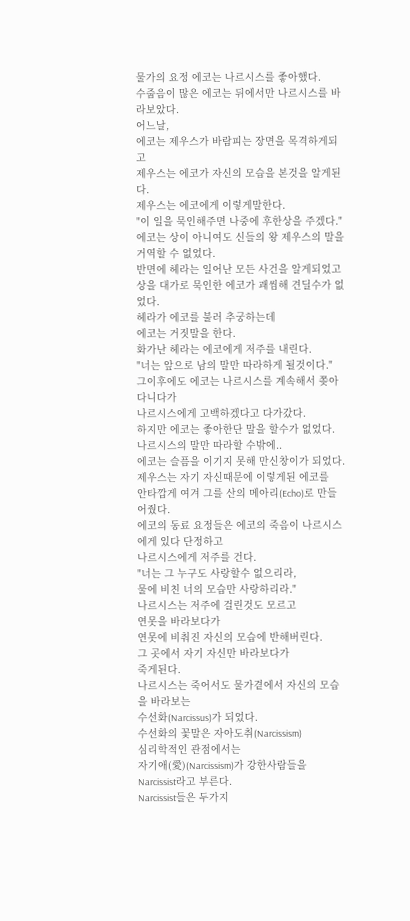물가의 요정 에코는 나르시스를 좋아했다.
수줍음이 많은 에코는 뒤에서만 나르시스를 바라보았다.
어느날,
에코는 제우스가 바람피는 장면을 목격하게되고
제우스는 에코가 자신의 모습을 본것을 알게된다.
제우스는 에코에게 이렇게말한다.
"이 일을 묵인해주면 나중에 후한상을 주겠다."
에코는 상이 아니여도 신들의 왕 제우스의 말을 거역할 수 없었다.
반면에 헤라는 일어난 모든 사건을 알게되었고
상을 대가로 묵인한 에코가 괘씸해 견딜수가 없었다.
헤라가 에코를 불러 추궁하는데
에코는 거짓말을 한다.
화가난 헤라는 에코에게 저주를 내린다.
"너는 앞으로 남의 말만 따라하게 될것이다."
그이후에도 에코는 나르시스를 계속해서 쫒아 다니다가
나르시스에게 고백하겠다고 다가갔다.
하지만 에코는 좋아한단 말을 할수가 없었다.
나르시스의 말만 따라할 수밖에..
에코는 슬픔을 이기지 못해 만신창이가 되었다.
제우스는 자기 자신때문에 이렇게된 에코를
안타깝게 여겨 그를 산의 메아리(Echo)로 만들어줬다.
에코의 동료 요정들은 에코의 죽음이 나르시스에게 있다 단정하고
나르시스에게 저주를 건다.
"너는 그 누구도 사랑할수 없으리라,
물에 비친 너의 모습만 사랑하리라."
나르시스는 저주에 걸린것도 모르고
연못을 바라보다가
연못에 비춰진 자신의 모습에 반해버린다.
그 곳에서 자기 자신만 바라보다가
죽게된다.
나르시스는 죽어서도 물가곁에서 자신의 모습을 바라보는
수선화(Narcissus)가 되었다.
수선화의 꽃말은 자아도취(Narcissism)
심리학적인 관점에서는
자기애(愛)(Narcissism)가 강한사람들을
Narcissist라고 부른다.
Narcissist들은 두가지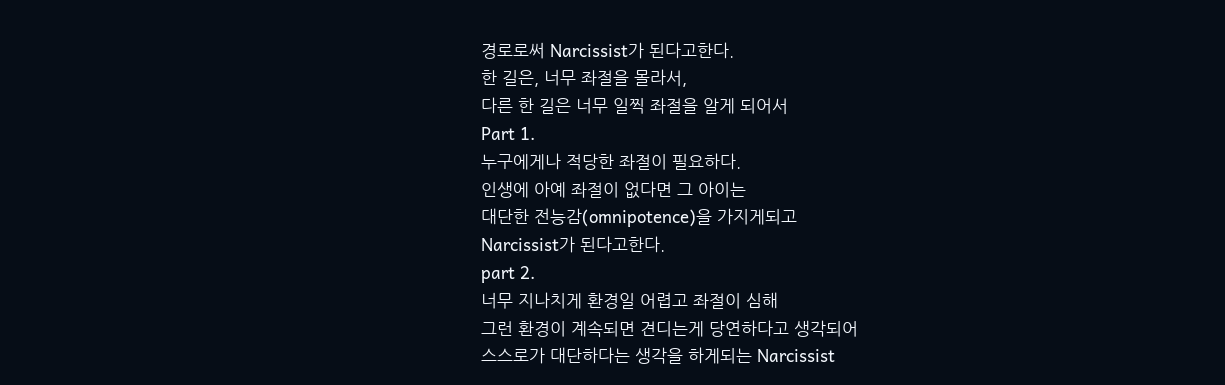경로로써 Narcissist가 된다고한다.
한 길은, 너무 좌절을 몰라서,
다른 한 길은 너무 일찍 좌절을 알게 되어서
Part 1.
누구에게나 적당한 좌절이 필요하다.
인생에 아예 좌절이 없다면 그 아이는
대단한 전능감(omnipotence)을 가지게되고
Narcissist가 된다고한다.
part 2.
너무 지나치게 환경일 어렵고 좌절이 심해
그런 환경이 계속되면 견디는게 당연하다고 생각되어
스스로가 대단하다는 생각을 하게되는 Narcissist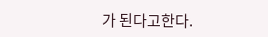가 된다고한다.